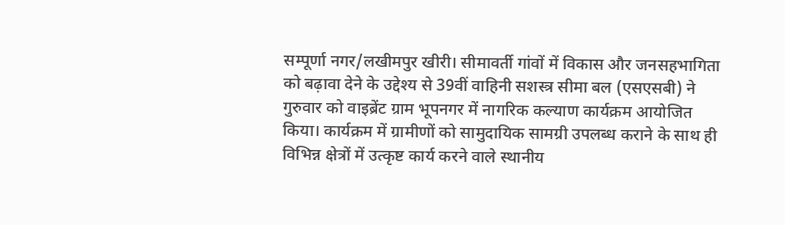सम्पूर्णा नगर/लखीमपुर खीरी। सीमावर्ती गांवों में विकास और जनसहभागिता को बढ़ावा देने के उद्देश्य से 39वीं वाहिनी सशस्त्र सीमा बल (एसएसबी) ने गुरुवार को वाइब्रेंट ग्राम भूपनगर में नागरिक कल्याण कार्यक्रम आयोजित किया। कार्यक्रम में ग्रामीणों को सामुदायिक सामग्री उपलब्ध कराने के साथ ही विभिन्न क्षेत्रों में उत्कृष्ट कार्य करने वाले स्थानीय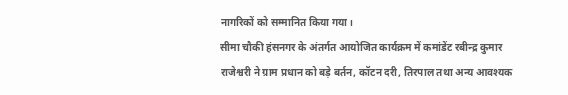नागरिकों को सम्मानित किया गया।
सीमा चौकी हंसनगर के अंतर्गत आयोजित कार्यक्रम में कमांडेंट रबीन्द्र कुमार राजेश्वरी ने ग्राम प्रधान को बड़े बर्तन, कॉटन दरी, तिरपाल तथा अन्य आवश्यक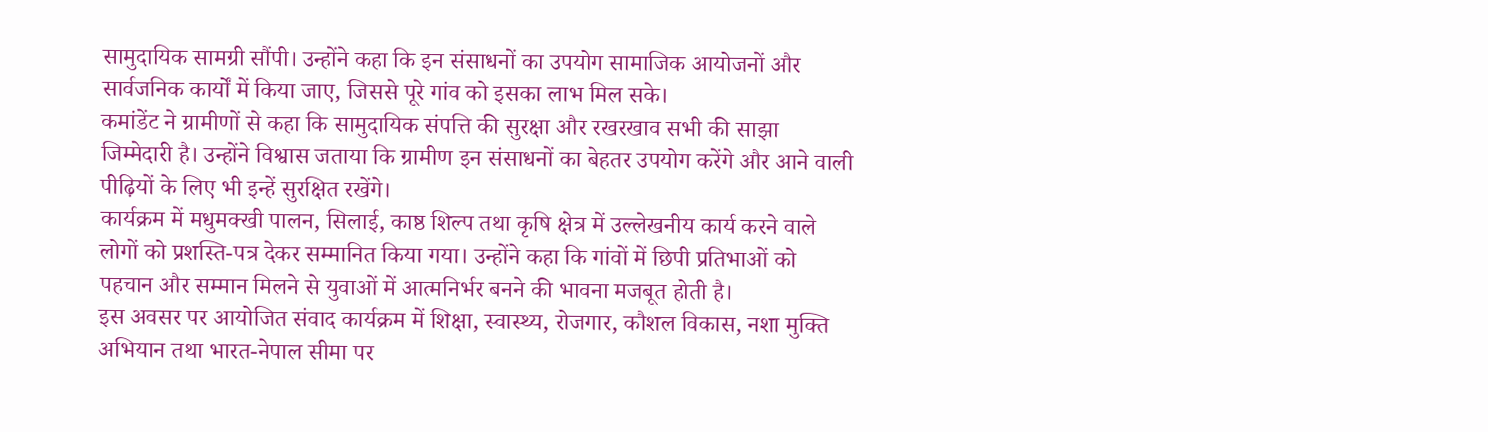सामुदायिक सामग्री सौंपी। उन्होंने कहा कि इन संसाधनों का उपयोग सामाजिक आयोजनों और सार्वजनिक कार्यों में किया जाए, जिससे पूरे गांव को इसका लाभ मिल सके।
कमांडेंट ने ग्रामीणों से कहा कि सामुदायिक संपत्ति की सुरक्षा और रखरखाव सभी की साझा जिम्मेदारी है। उन्होंने विश्वास जताया कि ग्रामीण इन संसाधनों का बेहतर उपयोग करेंगे और आने वाली पीढ़ियों के लिए भी इन्हें सुरक्षित रखेंगे।
कार्यक्रम में मधुमक्खी पालन, सिलाई, काष्ठ शिल्प तथा कृषि क्षेत्र में उल्लेखनीय कार्य करने वाले लोगों को प्रशस्ति-पत्र देकर सम्मानित किया गया। उन्होंने कहा कि गांवों में छिपी प्रतिभाओं को पहचान और सम्मान मिलने से युवाओं में आत्मनिर्भर बनने की भावना मजबूत होती है।
इस अवसर पर आयोजित संवाद कार्यक्रम में शिक्षा, स्वास्थ्य, रोजगार, कौशल विकास, नशा मुक्ति अभियान तथा भारत-नेपाल सीमा पर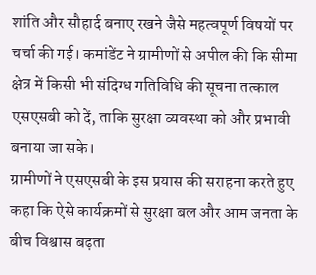शांति और सौहार्द बनाए रखने जैसे महत्वपूर्ण विषयों पर चर्चा की गई। कमांडेंट ने ग्रामीणों से अपील की कि सीमा क्षेत्र में किसी भी संदिग्ध गतिविधि की सूचना तत्काल एसएसबी को दें, ताकि सुरक्षा व्यवस्था को और प्रभावी बनाया जा सके।
ग्रामीणों ने एसएसबी के इस प्रयास की सराहना करते हुए कहा कि ऐसे कार्यक्रमों से सुरक्षा बल और आम जनता के बीच विश्वास बढ़ता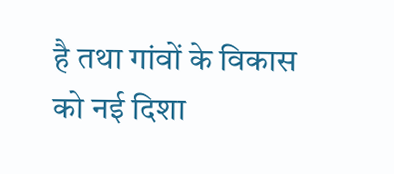है तथा गांवों के विकास को नई दिशा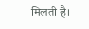मिलती है।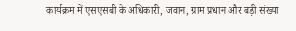कार्यक्रम में एसएसबी के अधिकारी, जवान, ग्राम प्रधान और बड़ी संख्या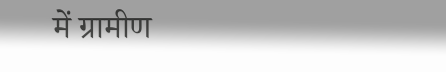में ग्रामीण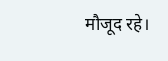मौजूद रहे।